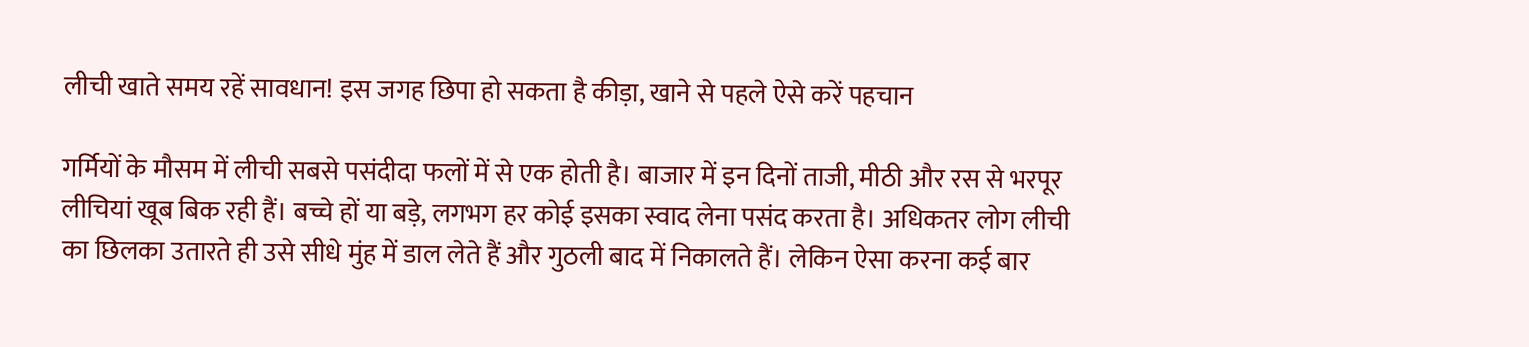लीची खाते समय रहें सावधान! इस जगह छिपा हो सकता है कीड़ा, खाने से पहले ऐसे करें पहचान

गर्मियों के मौसम में लीची सबसे पसंदीदा फलों में से एक होती है। बाजार में इन दिनों ताजी, मीठी और रस से भरपूर लीचियां खूब बिक रही हैं। बच्चे हों या बड़े, लगभग हर कोई इसका स्वाद लेना पसंद करता है। अधिकतर लोग लीची का छिलका उतारते ही उसे सीधे मुंह में डाल लेते हैं और गुठली बाद में निकालते हैं। लेकिन ऐसा करना कई बार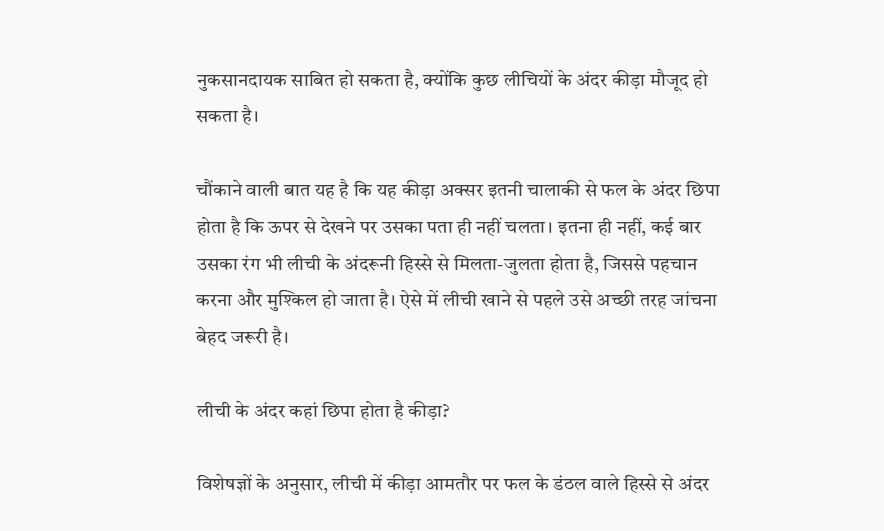नुकसानदायक साबित हो सकता है, क्योंकि कुछ लीचियों के अंदर कीड़ा मौजूद हो सकता है।

चौंकाने वाली बात यह है कि यह कीड़ा अक्सर इतनी चालाकी से फल के अंदर छिपा होता है कि ऊपर से देखने पर उसका पता ही नहीं चलता। इतना ही नहीं, कई बार उसका रंग भी लीची के अंदरूनी हिस्से से मिलता-जुलता होता है, जिससे पहचान करना और मुश्किल हो जाता है। ऐसे में लीची खाने से पहले उसे अच्छी तरह जांचना बेहद जरूरी है।

लीची के अंदर कहां छिपा होता है कीड़ा?

विशेषज्ञों के अनुसार, लीची में कीड़ा आमतौर पर फल के डंठल वाले हिस्से से अंदर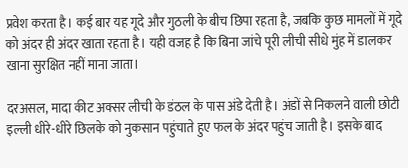प्रवेश करता है। कई बार यह गूदे और गुठली के बीच छिपा रहता है, जबकि कुछ मामलों में गूदे को अंदर ही अंदर खाता रहता है। यही वजह है कि बिना जांचे पूरी लीची सीधे मुंह में डालकर खाना सुरक्षित नहीं माना जाता।

दरअसल, मादा कीट अक्सर लीची के डंठल के पास अंडे देती है। अंडों से निकलने वाली छोटी इल्ली धीरे-धीरे छिलके को नुकसान पहुंचाते हुए फल के अंदर पहुंच जाती है। इसके बाद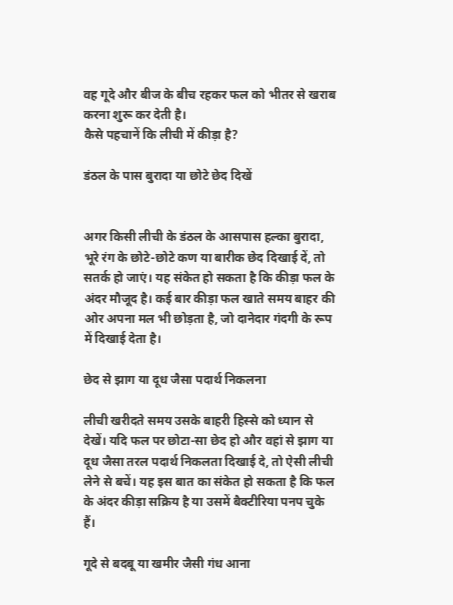वह गूदे और बीज के बीच रहकर फल को भीतर से खराब करना शुरू कर देती है।
कैसे पहचानें कि लीची में कीड़ा है?

डंठल के पास बुरादा या छोटे छेद दिखें


अगर किसी लीची के डंठल के आसपास हल्का बुरादा, भूरे रंग के छोटे-छोटे कण या बारीक छेद दिखाई दें, तो सतर्क हो जाएं। यह संकेत हो सकता है कि कीड़ा फल के अंदर मौजूद है। कई बार कीड़ा फल खाते समय बाहर की ओर अपना मल भी छोड़ता है, जो दानेदार गंदगी के रूप में दिखाई देता है।

छेद से झाग या दूध जैसा पदार्थ निकलना

लीची खरीदते समय उसके बाहरी हिस्से को ध्यान से देखें। यदि फल पर छोटा-सा छेद हो और वहां से झाग या दूध जैसा तरल पदार्थ निकलता दिखाई दे, तो ऐसी लीची लेने से बचें। यह इस बात का संकेत हो सकता है कि फल के अंदर कीड़ा सक्रिय है या उसमें बैक्टीरिया पनप चुके हैं।

गूदे से बदबू या खमीर जैसी गंध आना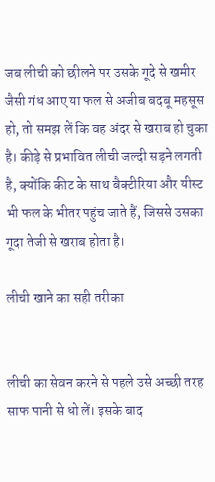जब लीची को छीलने पर उसके गूदे से खमीर जैसी गंध आए या फल से अजीब बदबू महसूस हो, तो समझ लें कि वह अंदर से खराब हो चुका है। कीड़े से प्रभावित लीची जल्दी सड़ने लगती है, क्योंकि कीट के साथ बैक्टीरिया और यीस्ट भी फल के भीतर पहुंच जाते हैं, जिससे उसका गूदा तेजी से खराब होता है।

लीची खाने का सही तरीका


लीची का सेवन करने से पहले उसे अच्छी तरह साफ पानी से धो लें। इसके बाद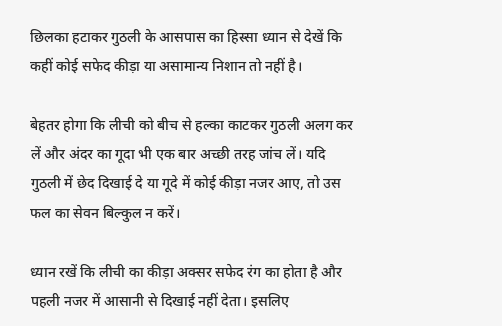छिलका हटाकर गुठली के आसपास का हिस्सा ध्यान से देखें कि कहीं कोई सफेद कीड़ा या असामान्य निशान तो नहीं है।

बेहतर होगा कि लीची को बीच से हल्का काटकर गुठली अलग कर लें और अंदर का गूदा भी एक बार अच्छी तरह जांच लें। यदि गुठली में छेद दिखाई दे या गूदे में कोई कीड़ा नजर आए, तो उस फल का सेवन बिल्कुल न करें।

ध्यान रखें कि लीची का कीड़ा अक्सर सफेद रंग का होता है और पहली नजर में आसानी से दिखाई नहीं देता। इसलिए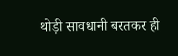थोड़ी सावधानी बरतकर ही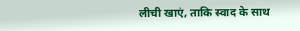लीची खाएं, ताकि स्वाद के साथ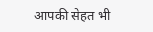आपकी सेहत भी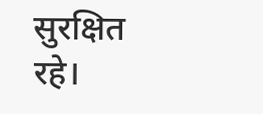सुरक्षित रहे।